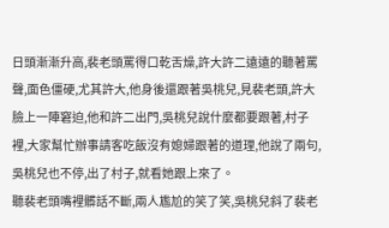日頭漸漸升高,裴老頭罵得口乾舌燥,許大許二遠遠的聽著罵聲,面色僵硬,尤其許大,他身後還跟著吳桃兒,見裴老頭,許大臉上一陣窘迫,他和許二出門,吳桃兒說什麼都要跟著,村子裡,大家幫忙辦事請客吃飯沒有媳婦跟著的道理,他說了兩句,吳桃兒也不停,出了村子,就看她跟上來了。
聽裴老頭嘴裡髒話不斷,兩人尷尬的笑了笑,吳桃兒斜了裴老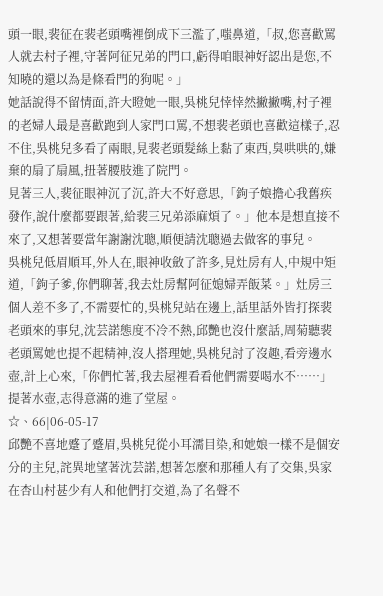頭一眼,裴征在裴老頭嘴裡倒成下三濫了,嗤鼻道,「叔,您喜歡罵人就去村子裡,守著阿征兄弟的門口,虧得咱眼神好認出是您,不知曉的還以為是條看門的狗呢。」
她話說得不留情面,許大瞪她一眼,吳桃兒悻悻然撇撇嘴,村子裡的老婦人最是喜歡跑到人家門口罵,不想裴老頭也喜歡這樣子,忍不住,吳桃兒多看了兩眼,見裴老頭髮絲上黏了東西,臭哄哄的,嫌棄的扇了扇風,扭著腰肢進了院門。
見著三人,裴征眼神沉了沉,許大不好意思,「鉤子娘擔心我舊疾發作,說什麼都要跟著,給裴三兄弟添麻煩了。」他本是想直接不來了,又想著要當年謝謝沈聰,順便請沈聰過去做客的事兒。
吳桃兒低眉順耳,外人在,眼神收斂了許多,見灶房有人,中規中矩道,「鉤子爹,你們聊著,我去灶房幫阿征媳婦弄飯菜。」灶房三個人差不多了,不需要忙的,吳桃兒站在邊上,話里話外皆打探裴老頭來的事兒,沈芸諾態度不冷不熱,邱艷也沒什麼話,周菊聽裴老頭罵她也提不起精神,沒人搭理她,吳桃兒討了沒趣,看旁邊水壺,計上心來,「你們忙著,我去屋裡看看他們需要喝水不……」
提著水壺,志得意滿的進了堂屋。
☆、66|06-05-17
邱艷不喜地蹙了蹙眉,吳桃兒從小耳濡目染,和她娘一樣不是個安分的主兒,詫異地望著沈芸諾,想著怎麼和那種人有了交集,吳家在杏山村甚少有人和他們打交道,為了名聲不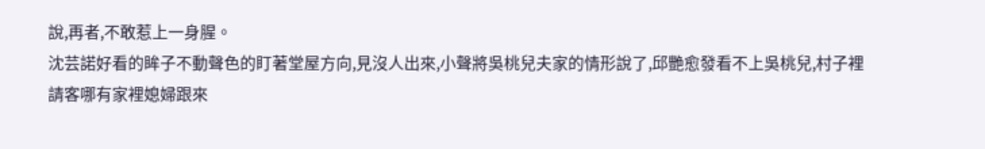說,再者,不敢惹上一身腥。
沈芸諾好看的眸子不動聲色的盯著堂屋方向,見沒人出來,小聲將吳桃兒夫家的情形說了,邱艷愈發看不上吳桃兒,村子裡請客哪有家裡媳婦跟來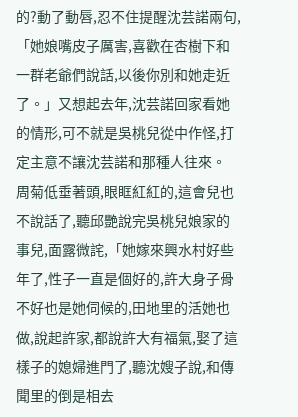的?動了動唇,忍不住提醒沈芸諾兩句,「她娘嘴皮子厲害,喜歡在杏樹下和一群老爺們說話,以後你別和她走近了。」又想起去年,沈芸諾回家看她的情形,可不就是吳桃兒從中作怪,打定主意不讓沈芸諾和那種人往來。
周菊低垂著頭,眼眶紅紅的,這會兒也不說話了,聽邱艷說完吳桃兒娘家的事兒,面露微詫,「她嫁來興水村好些年了,性子一直是個好的,許大身子骨不好也是她伺候的,田地里的活她也做,說起許家,都說許大有福氣,娶了這樣子的媳婦進門了,聽沈嫂子說,和傳聞里的倒是相去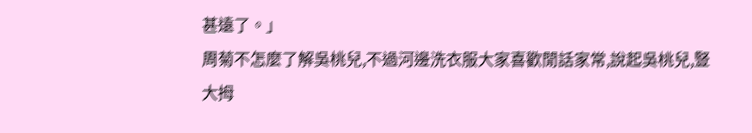甚遠了。」
周菊不怎麼了解吳桃兒,不過河邊洗衣服大家喜歡閒話家常,說起吳桃兒,豎大拇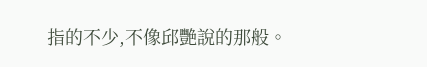指的不少,不像邱艷說的那般。